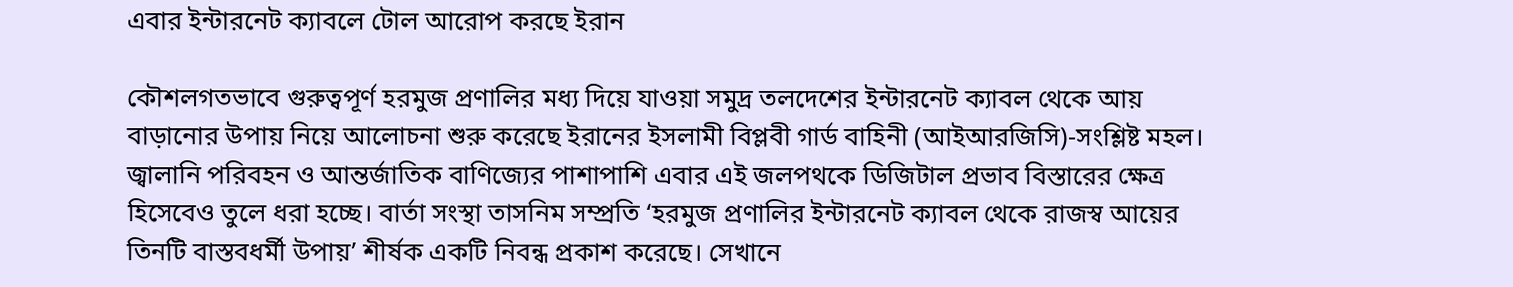এবার ইন্টারনেট ক্যাবলে টোল আরোপ করছে ইরান

কৌশলগতভাবে গুরুত্বপূর্ণ হরমুজ প্রণালির মধ্য দিয়ে যাওয়া সমুদ্র তলদেশের ইন্টারনেট ক্যাবল থেকে আয় বাড়ানোর উপায় নিয়ে আলোচনা শুরু করেছে ইরানের ইসলামী বিপ্লবী গার্ড বাহিনী (আইআরজিসি)-সংশ্লিষ্ট মহল। জ্বালানি পরিবহন ও আন্তর্জাতিক বাণিজ্যের পাশাপাশি এবার এই জলপথকে ডিজিটাল প্রভাব বিস্তারের ক্ষেত্র হিসেবেও তুলে ধরা হচ্ছে। বার্তা সংস্থা তাসনিম সম্প্রতি ‘হরমুজ প্রণালির ইন্টারনেট ক্যাবল থেকে রাজস্ব আয়ের তিনটি বাস্তবধর্মী উপায়’ শীর্ষক একটি নিবন্ধ প্রকাশ করেছে। সেখানে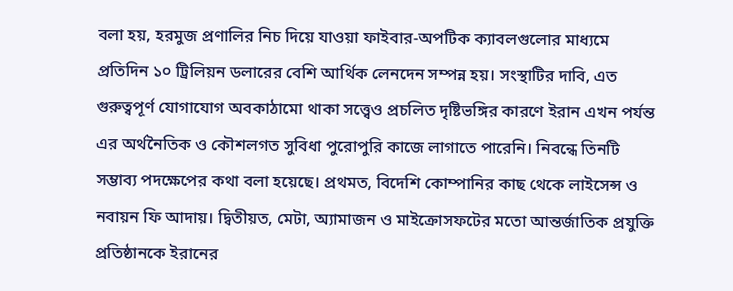বলা হয়, হরমুজ প্রণালির নিচ দিয়ে যাওয়া ফাইবার-অপটিক ক্যাবলগুলোর মাধ্যমে প্রতিদিন ১০ ট্রিলিয়ন ডলারের বেশি আর্থিক লেনদেন সম্পন্ন হয়। সংস্থাটির দাবি, এত গুরুত্বপূর্ণ যোগাযোগ অবকাঠামো থাকা সত্ত্বেও প্রচলিত দৃষ্টিভঙ্গির কারণে ইরান এখন পর্যন্ত এর অর্থনৈতিক ও কৌশলগত সুবিধা পুরোপুরি কাজে লাগাতে পারেনি। নিবন্ধে তিনটি সম্ভাব্য পদক্ষেপের কথা বলা হয়েছে। প্রথমত, বিদেশি কোম্পানির কাছ থেকে লাইসেন্স ও নবায়ন ফি আদায়। দ্বিতীয়ত, মেটা, অ্যামাজন ও মাইক্রোসফটের মতো আন্তর্জাতিক প্রযুক্তি প্রতিষ্ঠানকে ইরানের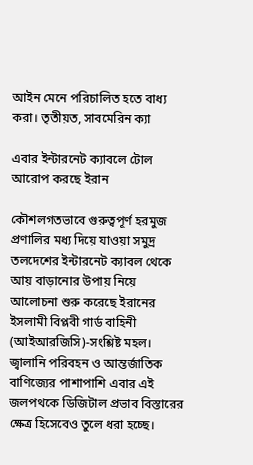আইন মেনে পরিচালিত হতে বাধ্য করা। তৃতীয়ত, সাবমেরিন ক্যা

এবার ইন্টারনেট ক্যাবলে টোল আরোপ করছে ইরান

কৌশলগতভাবে গুরুত্বপূর্ণ হরমুজ প্রণালির মধ্য দিয়ে যাওয়া সমুদ্র তলদেশের ইন্টারনেট ক্যাবল থেকে আয় বাড়ানোর উপায় নিয়ে আলোচনা শুরু করেছে ইরানের ইসলামী বিপ্লবী গার্ড বাহিনী (আইআরজিসি)-সংশ্লিষ্ট মহল। জ্বালানি পরিবহন ও আন্তর্জাতিক বাণিজ্যের পাশাপাশি এবার এই জলপথকে ডিজিটাল প্রভাব বিস্তারের ক্ষেত্র হিসেবেও তুলে ধরা হচ্ছে।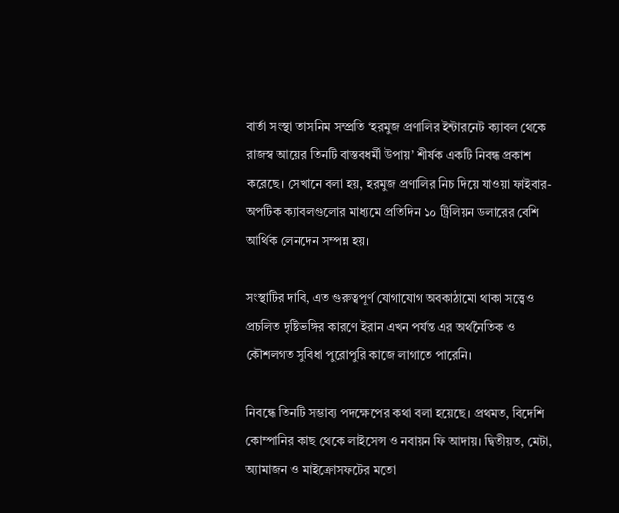বার্তা সংস্থা তাসনিম সম্প্রতি ‘হরমুজ প্রণালির ইন্টারনেট ক্যাবল থেকে রাজস্ব আয়ের তিনটি বাস্তবধর্মী উপায়’ শীর্ষক একটি নিবন্ধ প্রকাশ করেছে। সেখানে বলা হয়, হরমুজ প্রণালির নিচ দিয়ে যাওয়া ফাইবার-অপটিক ক্যাবলগুলোর মাধ্যমে প্রতিদিন ১০ ট্রিলিয়ন ডলারের বেশি আর্থিক লেনদেন সম্পন্ন হয়।

সংস্থাটির দাবি, এত গুরুত্বপূর্ণ যোগাযোগ অবকাঠামো থাকা সত্ত্বেও প্রচলিত দৃষ্টিভঙ্গির কারণে ইরান এখন পর্যন্ত এর অর্থনৈতিক ও কৌশলগত সুবিধা পুরোপুরি কাজে লাগাতে পারেনি।

নিবন্ধে তিনটি সম্ভাব্য পদক্ষেপের কথা বলা হয়েছে। প্রথমত, বিদেশি কোম্পানির কাছ থেকে লাইসেন্স ও নবায়ন ফি আদায়। দ্বিতীয়ত, মেটা, অ্যামাজন ও মাইক্রোসফটের মতো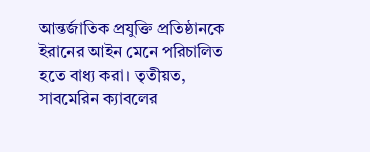আন্তর্জাতিক প্রযুক্তি প্রতিষ্ঠানকে ইরানের আইন মেনে পরিচালিত হতে বাধ্য করা। তৃতীয়ত, সাবমেরিন ক্যাবলের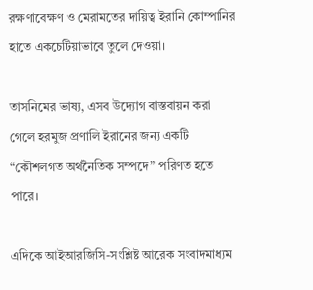রক্ষণাবেক্ষণ ও মেরামতের দায়িত্ব ইরানি কোম্পানির হাতে একচেটিয়াভাবে তুলে দেওয়া।

তাসনিমের ভাষ্য, এসব উদ্যোগ বাস্তবায়ন করা গেলে হরমুজ প্রণালি ইরানের জন্য একটি “কৌশলগত অর্থনৈতিক সম্পদে” পরিণত হতে পারে।

এদিকে আইআরজিসি-সংশ্লিষ্ট আরেক সংবাদমাধ্যম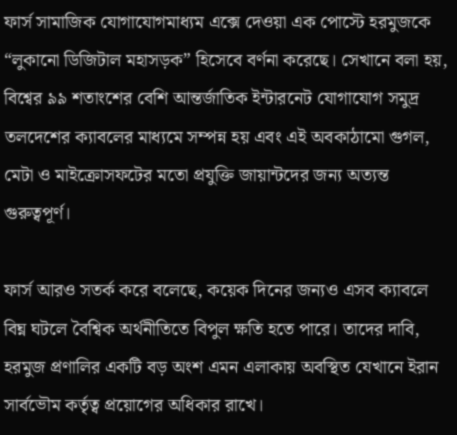ফার্স সামাজিক যোগাযোগমাধ্যম এক্সে দেওয়া এক পোস্টে হরমুজকে “লুকানো ডিজিটাল মহাসড়ক” হিসেবে বর্ণনা করেছে। সেখানে বলা হয়, বিশ্বের ৯৯ শতাংশের বেশি আন্তর্জাতিক ইন্টারনেট যোগাযোগ সমুদ্র তলদেশের ক্যাবলের মাধ্যমে সম্পন্ন হয় এবং এই অবকাঠামো গুগল, মেটা ও মাইক্রোসফটের মতো প্রযুক্তি জায়ান্টদের জন্য অত্যন্ত গুরুত্বপূর্ণ।

ফার্স আরও সতর্ক করে বলেছে, কয়েক দিনের জন্যও এসব ক্যাবলে বিঘ্ন ঘটলে বৈশ্বিক অর্থনীতিতে বিপুল ক্ষতি হতে পারে। তাদের দাবি, হরমুজ প্রণালির একটি বড় অংশ এমন এলাকায় অবস্থিত যেখানে ইরান সার্বভৌম কর্তৃত্ব প্রয়োগের অধিকার রাখে।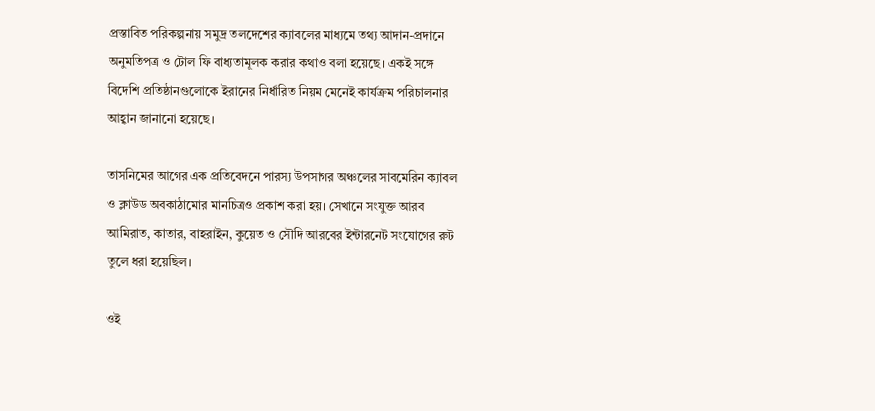প্রস্তাবিত পরিকল্পনায় সমুদ্র তলদেশের ক্যাবলের মাধ্যমে তথ্য আদান-প্রদানে অনুমতিপত্র ও টোল ফি বাধ্যতামূলক করার কথাও বলা হয়েছে। একই সঙ্গে বিদেশি প্রতিষ্ঠানগুলোকে ইরানের নির্ধারিত নিয়ম মেনেই কার্যক্রম পরিচালনার আহ্বান জানানো হয়েছে।

তাসনিমের আগের এক প্রতিবেদনে পারস্য উপসাগর অঞ্চলের সাবমেরিন ক্যাবল ও ক্লাউড অবকাঠামোর মানচিত্রও প্রকাশ করা হয়। সেখানে সংযুক্ত আরব আমিরাত, কাতার, বাহরাইন, কুয়েত ও সৌদি আরবের ইন্টারনেট সংযোগের রুট তুলে ধরা হয়েছিল।

ওই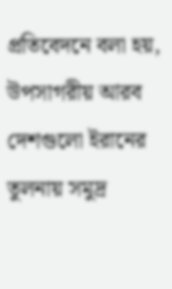প্রতিবেদনে বলা হয়, উপসাগরীয় আরব দেশগুলো ইরানের তুলনায় সমুদ্র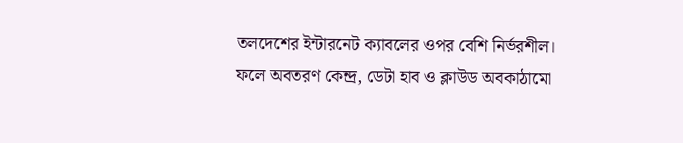তলদেশের ইন্টারনেট ক্যাবলের ওপর বেশি নির্ভরশীল। ফলে অবতরণ কেন্দ্র, ডেটা হাব ও ক্লাউড অবকাঠামো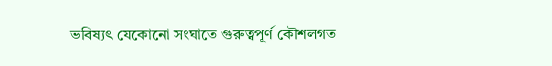ভবিষ্যৎ যেকোনো সংঘাতে গুরুত্বপূর্ণ কৌশলগত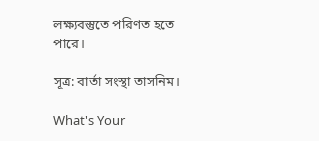লক্ষ্যবস্তুতে পরিণত হতে পারে।

সূত্র: বার্তা সংস্থা তাসনিম।

What's Your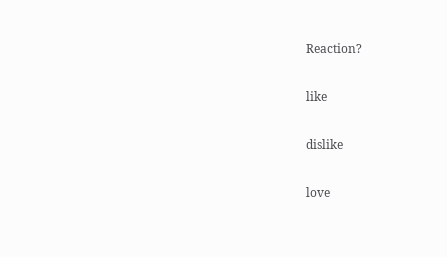Reaction?

like

dislike

love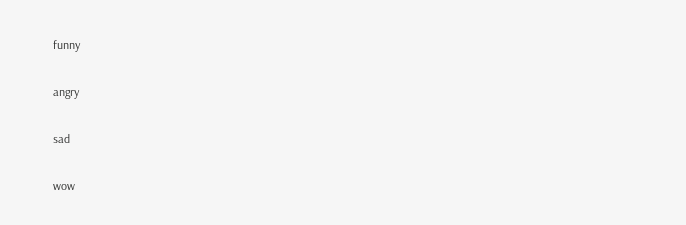funny

angry

sad

wow